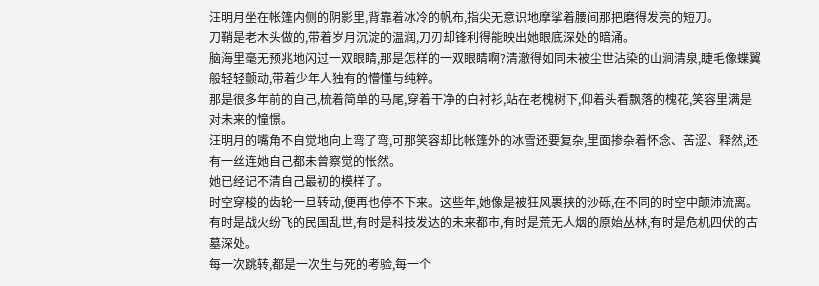汪明月坐在帐篷内侧的阴影里,背靠着冰冷的帆布,指尖无意识地摩挲着腰间那把磨得发亮的短刀。
刀鞘是老木头做的,带着岁月沉淀的温润,刀刃却锋利得能映出她眼底深处的暗涌。
脑海里毫无预兆地闪过一双眼睛,那是怎样的一双眼睛啊?清澈得如同未被尘世沾染的山涧清泉,睫毛像蝶翼般轻轻颤动,带着少年人独有的懵懂与纯粹。
那是很多年前的自己,梳着简单的马尾,穿着干净的白衬衫,站在老槐树下,仰着头看飘落的槐花,笑容里满是对未来的憧憬。
汪明月的嘴角不自觉地向上弯了弯,可那笑容却比帐篷外的冰雪还要复杂,里面掺杂着怀念、苦涩、释然,还有一丝连她自己都未曾察觉的怅然。
她已经记不清自己最初的模样了。
时空穿梭的齿轮一旦转动,便再也停不下来。这些年,她像是被狂风裹挟的沙砾,在不同的时空中颠沛流离。
有时是战火纷飞的民国乱世,有时是科技发达的未来都市,有时是荒无人烟的原始丛林,有时是危机四伏的古墓深处。
每一次跳转,都是一次生与死的考验,每一个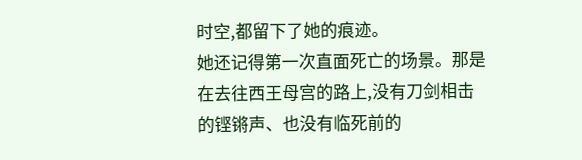时空,都留下了她的痕迹。
她还记得第一次直面死亡的场景。那是在去往西王母宫的路上,没有刀剑相击的铿锵声、也没有临死前的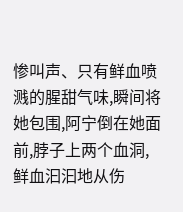惨叫声、只有鲜血喷溅的腥甜气味,瞬间将她包围,阿宁倒在她面前,脖子上两个血洞,鲜血汩汩地从伤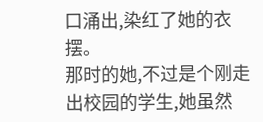口涌出,染红了她的衣摆。
那时的她,不过是个刚走出校园的学生,她虽然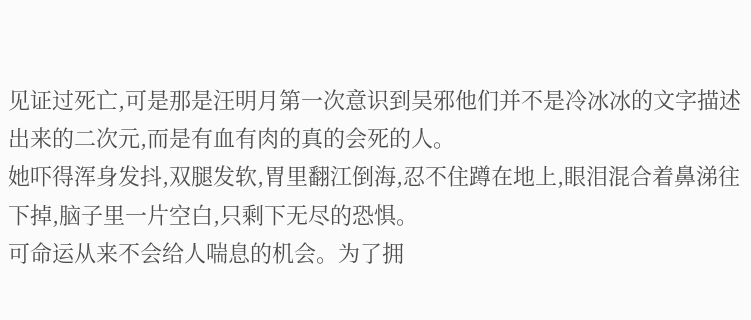见证过死亡,可是那是汪明月第一次意识到吴邪他们并不是冷冰冰的文字描述出来的二次元,而是有血有肉的真的会死的人。
她吓得浑身发抖,双腿发软,胃里翻江倒海,忍不住蹲在地上,眼泪混合着鼻涕往下掉,脑子里一片空白,只剩下无尽的恐惧。
可命运从来不会给人喘息的机会。为了拥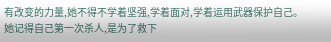有改变的力量,她不得不学着坚强,学着面对,学着运用武器保护自己。
她记得自己第一次杀人,是为了救下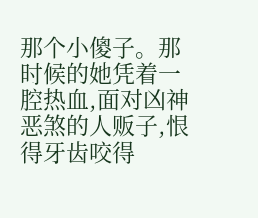那个小傻子。那时候的她凭着一腔热血,面对凶神恶煞的人贩子,恨得牙齿咬得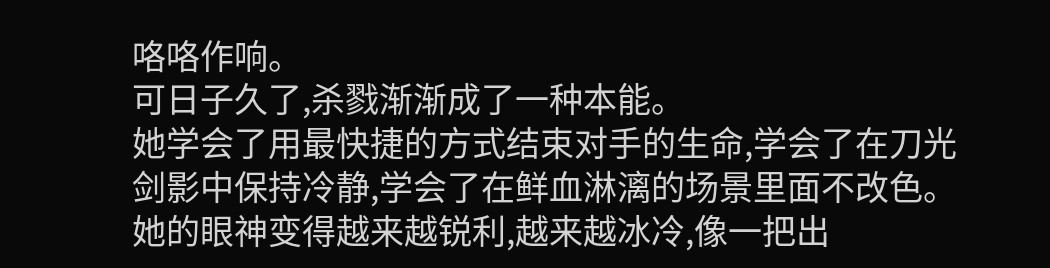咯咯作响。
可日子久了,杀戮渐渐成了一种本能。
她学会了用最快捷的方式结束对手的生命,学会了在刀光剑影中保持冷静,学会了在鲜血淋漓的场景里面不改色。
她的眼神变得越来越锐利,越来越冰冷,像一把出